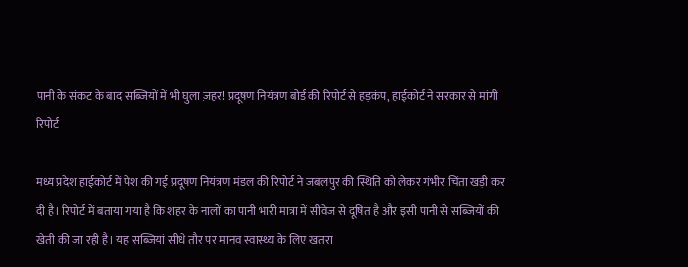पानी के संकट के बाद सब्जियों में भी घुला ज़हर! प्रदूषण नियंत्रण बोर्ड की रिपोर्ट से हड़कंप, हाईकोर्ट ने सरकार से मांगी रिपोर्ट

मध्य प्रदेश हाईकोर्ट में पेश की गई प्रदूषण नियंत्रण मंडल की रिपोर्ट ने जबलपुर की स्थिति को लेकर गंभीर चिंता खड़ी कर दी है। रिपोर्ट में बताया गया है कि शहर के नालों का पानी भारी मात्रा में सीवेज से दूषित है और इसी पानी से सब्जियों की खेती की जा रही है। यह सब्जियां सीधे तौर पर मानव स्वास्थ्य के लिए खतरा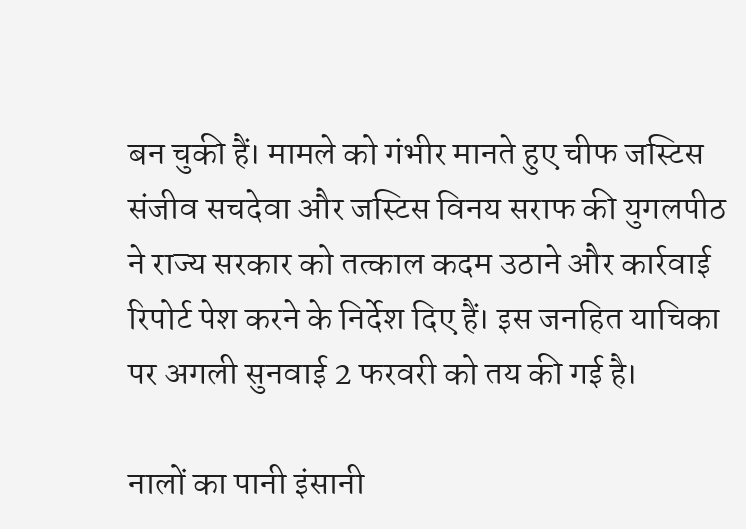बन चुकी हैं। मामले को गंभीर मानते हुए चीफ जस्टिस संजीव सचदेवा और जस्टिस विनय सराफ की युगलपीठ ने राज्य सरकार को तत्काल कदम उठाने और कार्रवाई रिपोर्ट पेश करने के निर्देश दिए हैं। इस जनहित याचिका पर अगली सुनवाई 2 फरवरी को तय की गई है।

नालों का पानी इंसानी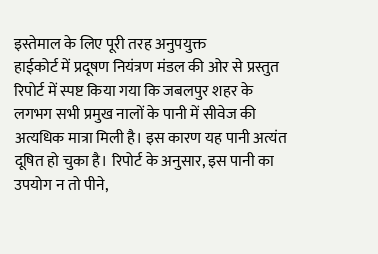इस्तेमाल के लिए पूरी तरह अनुपयुक्त
हाईकोर्ट में प्रदूषण नियंत्रण मंडल की ओर से प्रस्तुत रिपोर्ट में स्पष्ट किया गया कि जबलपुर शहर के लगभग सभी प्रमुख नालों के पानी में सीवेज की अत्यधिक मात्रा मिली है। इस कारण यह पानी अत्यंत दूषित हो चुका है। रिपोर्ट के अनुसार, इस पानी का उपयोग न तो पीने,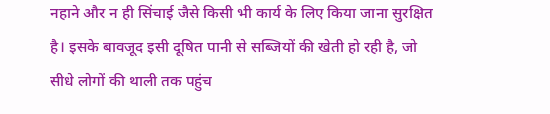नहाने और न ही सिंचाई जैसे किसी भी कार्य के लिए किया जाना सुरक्षित है। इसके बावजूद इसी दूषित पानी से सब्जियों की खेती हो रही है, जो सीधे लोगों की थाली तक पहुंच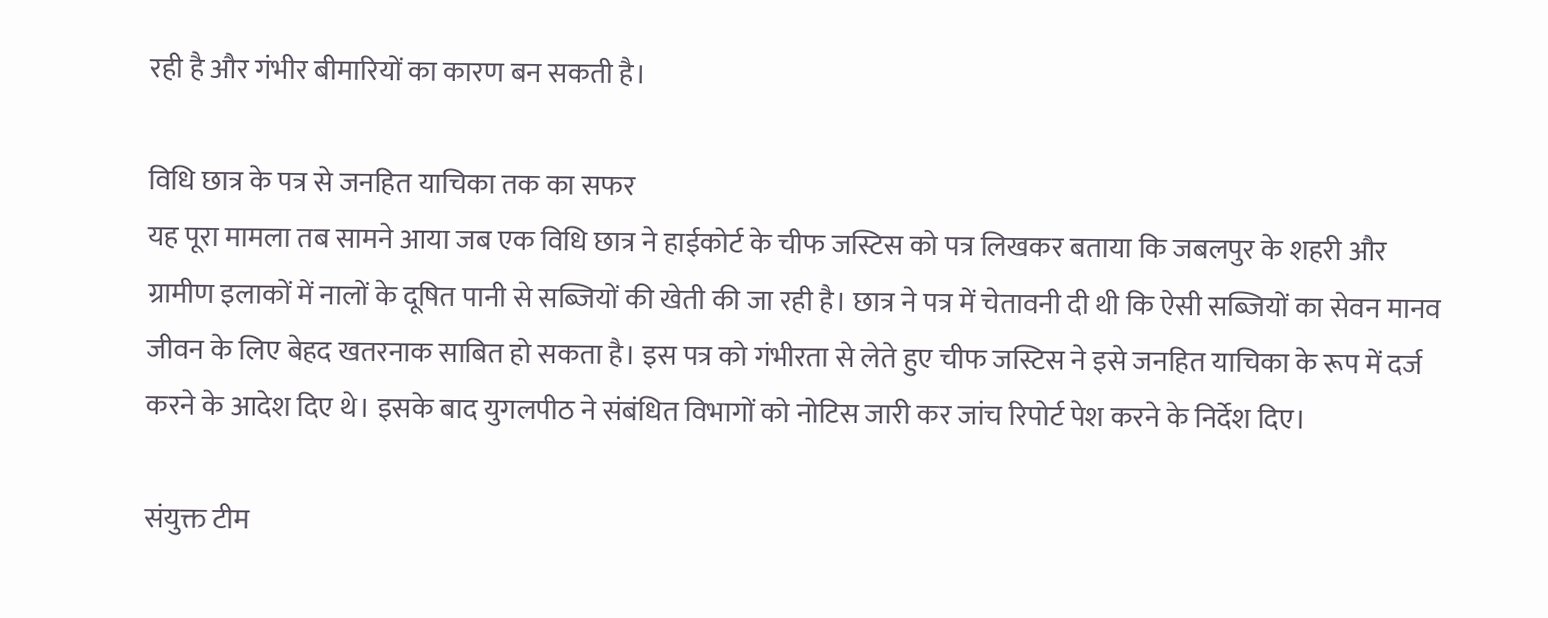रही है और गंभीर बीमारियों का कारण बन सकती है।

विधि छात्र के पत्र से जनहित याचिका तक का सफर
यह पूरा मामला तब सामने आया जब एक विधि छात्र ने हाईकोर्ट के चीफ जस्टिस को पत्र लिखकर बताया कि जबलपुर के शहरी और ग्रामीण इलाकों में नालों के दूषित पानी से सब्जियों की खेती की जा रही है। छात्र ने पत्र में चेतावनी दी थी कि ऐसी सब्जियों का सेवन मानव जीवन के लिए बेहद खतरनाक साबित हो सकता है। इस पत्र को गंभीरता से लेते हुए चीफ जस्टिस ने इसे जनहित याचिका के रूप में दर्ज करने के आदेश दिए थे। इसके बाद युगलपीठ ने संबंधित विभागों को नोटिस जारी कर जांच रिपोर्ट पेश करने के निर्देश दिए।

संयुक्त टीम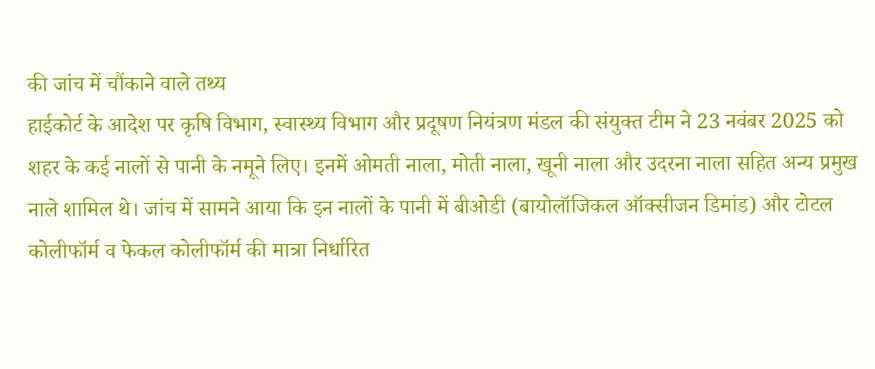की जांच में चौंकाने वाले तथ्य
हाईकोर्ट के आदेश पर कृषि विभाग, स्वास्थ्य विभाग और प्रदूषण नियंत्रण मंडल की संयुक्त टीम ने 23 नवंबर 2025 को शहर के कई नालों से पानी के नमूने लिए। इनमें ओमती नाला, मोती नाला, खूनी नाला और उदरना नाला सहित अन्य प्रमुख नाले शामिल थे। जांच में सामने आया कि इन नालों के पानी में बीओडी (बायोलॉजिकल ऑक्सीजन डिमांड) और टोटल कोलीफॉर्म व फेकल कोलीफॉर्म की मात्रा निर्धारित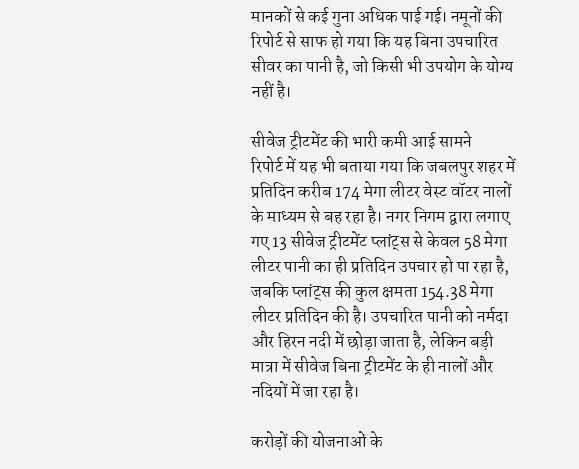मानकों से कई गुना अधिक पाई गई। नमूनों की रिपोर्ट से साफ हो गया कि यह बिना उपचारित सीवर का पानी है, जो किसी भी उपयोग के योग्य नहीं है।

सीवेज ट्रीटमेंट की भारी कमी आई सामने
रिपोर्ट में यह भी बताया गया कि जबलपुर शहर में प्रतिदिन करीब 174 मेगा लीटर वेस्ट वॉटर नालों के माध्यम से बह रहा है। नगर निगम द्वारा लगाए गए 13 सीवेज ट्रीटमेंट प्लांट्स से केवल 58 मेगा लीटर पानी का ही प्रतिदिन उपचार हो पा रहा है, जबकि प्लांट्स की कुल क्षमता 154.38 मेगा लीटर प्रतिदिन की है। उपचारित पानी को नर्मदा और हिरन नदी में छोड़ा जाता है, लेकिन बड़ी मात्रा में सीवेज बिना ट्रीटमेंट के ही नालों और नदियों में जा रहा है।

करोड़ों की योजनाओं के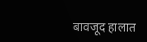बावजूद हालात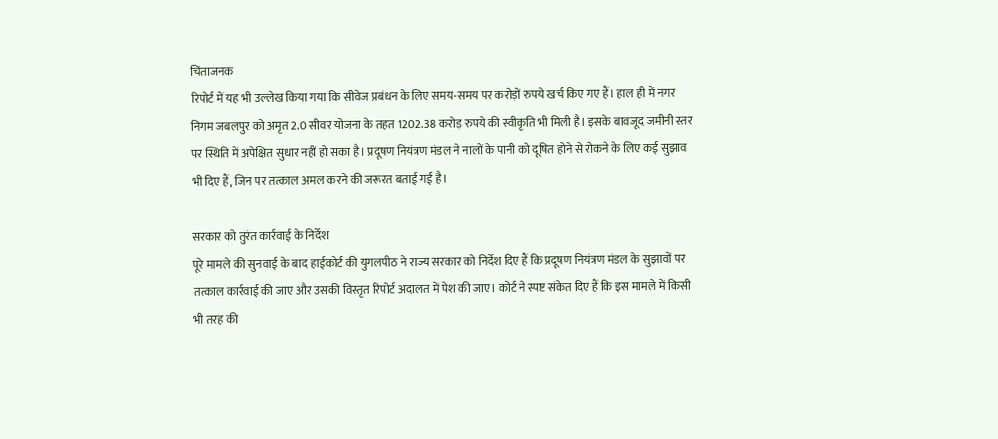चिंताजनक
रिपोर्ट में यह भी उल्लेख किया गया कि सीवेज प्रबंधन के लिए समय-समय पर करोड़ों रुपये खर्च किए गए हैं। हाल ही में नगर निगम जबलपुर को अमृत 2.0 सीवर योजना के तहत 1202.38 करोड़ रुपये की स्वीकृति भी मिली है। इसके बावजूद जमीनी स्तर पर स्थिति में अपेक्षित सुधार नहीं हो सका है। प्रदूषण नियंत्रण मंडल ने नालों के पानी को दूषित होने से रोकने के लिए कई सुझाव भी दिए हैं, जिन पर तत्काल अमल करने की जरूरत बताई गई है।

सरकार को तुरंत कार्रवाई के निर्देश
पूरे मामले की सुनवाई के बाद हाईकोर्ट की युगलपीठ ने राज्य सरकार को निर्देश दिए हैं कि प्रदूषण नियंत्रण मंडल के सुझावों पर तत्काल कार्रवाई की जाए और उसकी विस्तृत रिपोर्ट अदालत में पेश की जाए। कोर्ट ने स्पष्ट संकेत दिए हैं कि इस मामले में किसी भी तरह की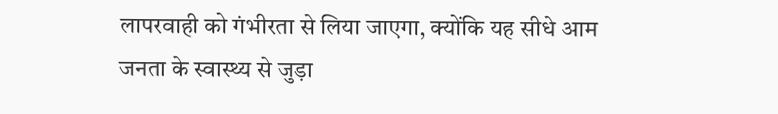लापरवाही को गंभीरता से लिया जाएगा, क्योंकि यह सीधे आम जनता के स्वास्थ्य से जुड़ा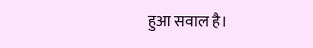हुआ सवाल है।